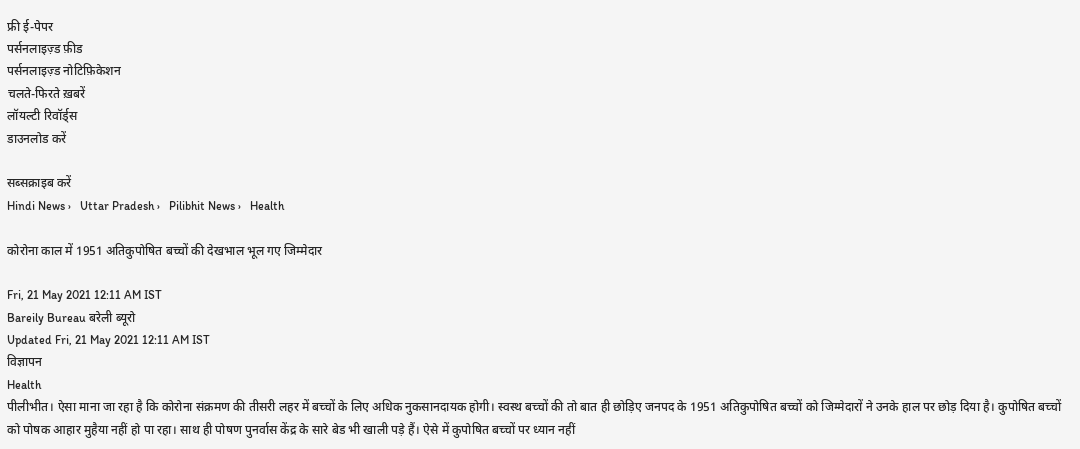फ्री ई-पेपर
पर्सनलाइज़्ड फ़ीड
पर्सनलाइज़्ड नोटिफ़िकेशन
चलते-फिरते ख़बरें
लॉयल्टी रिवॉर्ड्स
डाउनलोड करें

सब्सक्राइब करें
Hindi News ›   Uttar Pradesh ›   Pilibhit News ›   Health

कोरोना काल में 1951 अतिकुपोषित बच्चों की देखभाल भूल गए जिम्मेदार

Fri, 21 May 2021 12:11 AM IST
Bareily Bureau बरेली ब्यूरो
Updated Fri, 21 May 2021 12:11 AM IST
विज्ञापन
Health
पीलीभीत। ऐसा माना जा रहा है कि कोरोना संक्रमण की तीसरी लहर में बच्चों के लिए अधिक नुकसानदायक होगी। स्वस्थ बच्चों की तो बात ही छोड़िए जनपद के 1951 अतिकुपोषित बच्चों को जिम्मेदारों ने उनके हाल पर छोड़ दिया है। कुपोषित बच्चों को पोषक आहार मुहैया नहीं हो पा रहा। साथ ही पोषण पुनर्वास केंद्र के सारे बेड भी खाली पड़े हैं। ऐसे में कुपोषित बच्चों पर ध्यान नहीं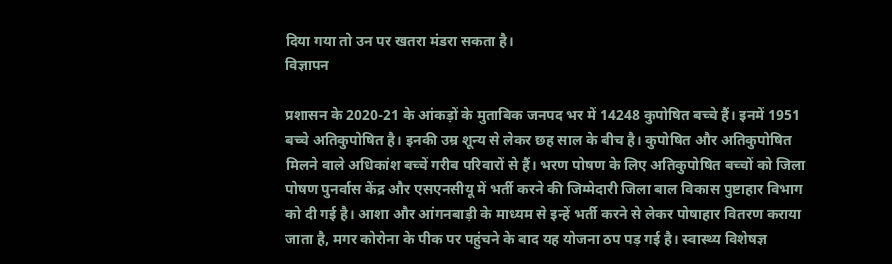दिया गया तो उन पर खतरा मंडरा सकता है।
विज्ञापन

प्रशासन के 2020-21 के आंकड़ों के मुताबिक जनपद भर में 14248 कुपोषित बच्चे हैं। इनमें 1951 बच्चे अतिकुपोषित है। इनकी उम्र शून्य से लेकर छह साल के बीच है। कुपोषित और अतिकुपोषित मिलने वाले अधिकांश बच्चें गरीब परिवारों से हैं। भरण पोषण के लिए अतिकुपोषित बच्चों को जिला पोषण पुनर्वास केंद्र और एसएनसीयू में भर्ती करने की जिम्मेदारी जिला बाल विकास पुष्टाहार विभाग को दी गई है। आशा और आंगनबाड़ी के माध्यम से इन्हें भर्ती करने से लेकर पोषाहार वितरण कराया जाता है, मगर कोरोना के पीक पर पहुंचने के बाद यह योजना ठप पड़ गई है। स्वास्थ्य विशेषज्ञ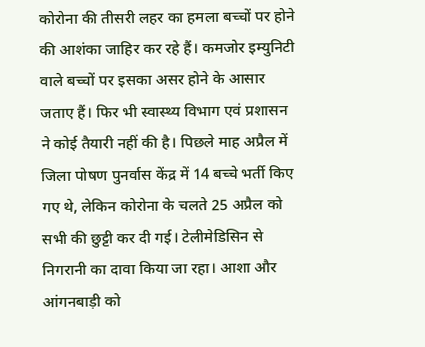कोरोना की तीसरी लहर का हमला बच्चों पर होने की आशंका जाहिर कर रहे हैं। कमजोर इम्युनिटी वाले बच्चों पर इसका असर होने के आसार जताए हैं। फिर भी स्वास्थ्य विभाग एवं प्रशासन ने कोई तैयारी नहीं की है। पिछले माह अप्रैल में जिला पोषण पुनर्वास केंद्र में 14 बच्चे भर्ती किए गए थे, लेकिन कोरोना के चलते 25 अप्रैल को सभी की छुट्टी कर दी गई। टेलीमेडिसिन से निगरानी का दावा किया जा रहा। आशा और आंगनबाड़ी को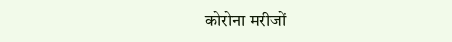कोरोना मरीजों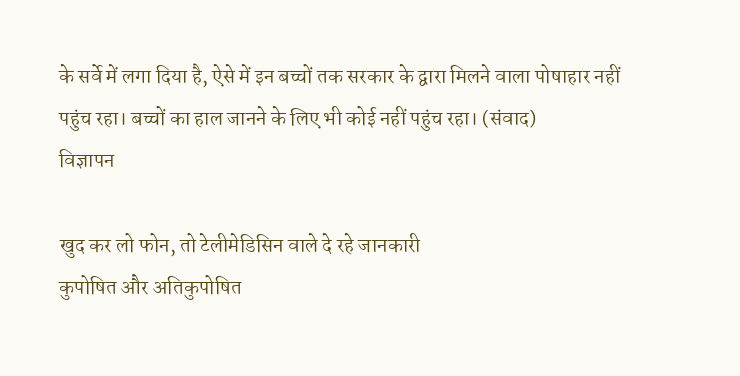के सर्वे में लगा दिया है, ऐसे में इन बच्चों तक सरकार के द्वारा मिलने वाला पोषाहार नहीं पहुंच रहा। बच्चों का हाल जानने के लिए भी कोई नहीं पहुंच रहा। (संवाद)
विज्ञापन

खुद कर लो फोन, तो टेलीमेडिसिन वाले दे रहे जानकारी
कुपोषित और अतिकुपोषित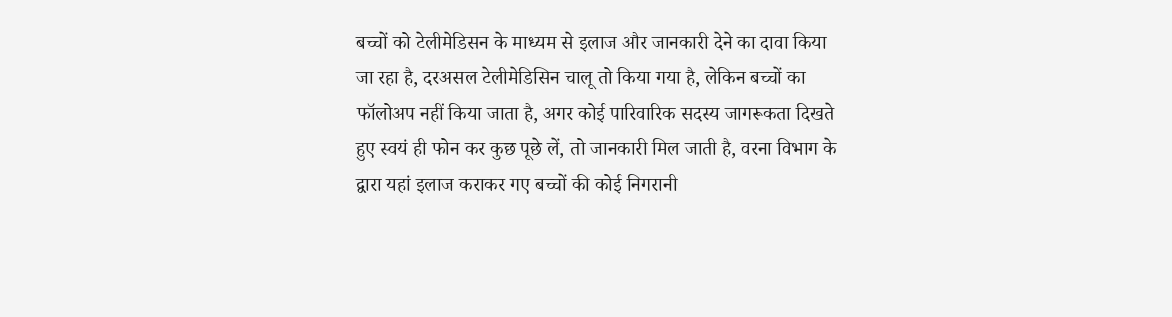बच्चों को टेलीमेडिसन के माध्यम से इलाज और जानकारी देने का दावा किया जा रहा है, दरअसल टेलीमेडिसिन चालू तो किया गया है, लेकिन बच्चों का फॉलोअप नहीं किया जाता है, अगर कोई पारिवारिक सदस्य जागरूकता दिखते हुए स्वयं ही फोन कर कुछ पूछे लें, तो जानकारी मिल जाती है, वरना विभाग के द्वारा यहां इलाज कराकर गए बच्चों की कोई निगरानी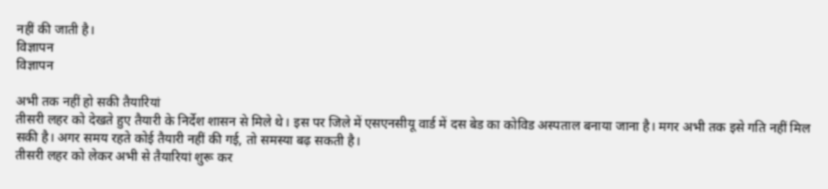नहीं की जाती है।
विज्ञापन
विज्ञापन

अभी तक नहीं हो सकी तैयारियां
तीसरी लहर को देखते हुए तैयारी के निर्देश शासन से मिले थे। इस पर जिले में एसएनसीयू वार्ड में दस बेड का कोविड अस्पताल बनाया जाना है। मगर अभी तक इसे गति नहीं मिल सकी है। अगर समय रहते कोई तैयारी नहीं की गई, तो समस्या बढ़ सकती है।
तीसरी लहर को लेकर अभी से तैयारियां शुरू कर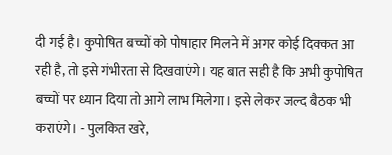दी गई है। कुपोषित बच्चों को पोषाहार मिलने में अगर कोई दिक्कत आ रही है, तो इसे गंभीरता से दिखवाएंगे। यह बात सही है कि अभी कुपोषित बच्चों पर ध्यान दिया तो आगे लाभ मिलेगा। इसे लेकर जल्द बैठक भी कराएंगे। - पुलकित खरे,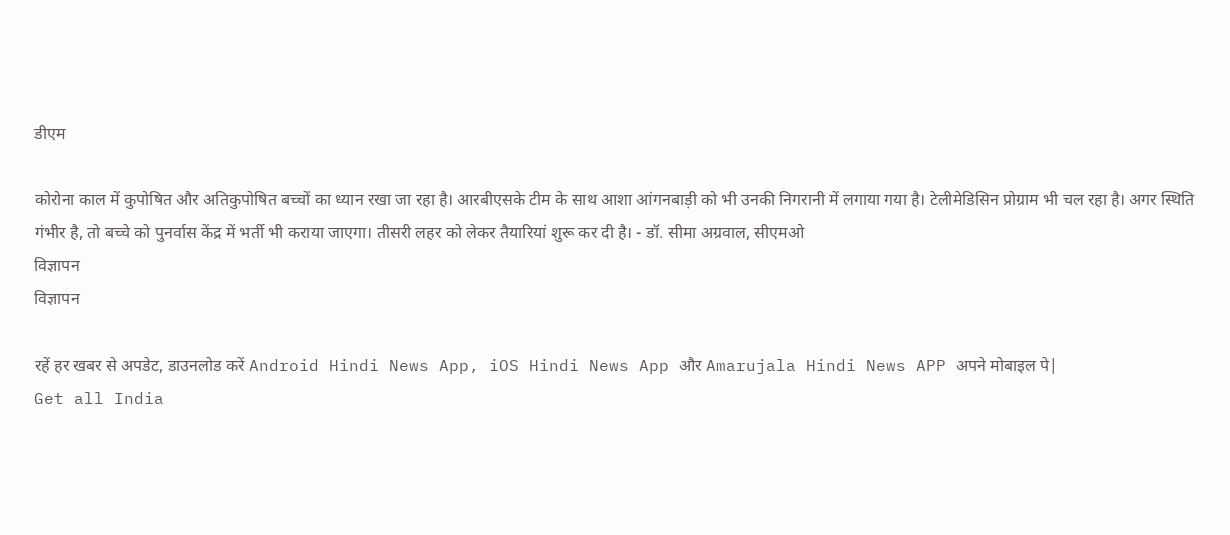डीएम

कोरोना काल में कुपोषित और अतिकुपोषित बच्चों का ध्यान रखा जा रहा है। आरबीएसके टीम के साथ आशा आंगनबाड़ी को भी उनकी निगरानी में लगाया गया है। टेलीमेडिसिन प्रोग्राम भी चल रहा है। अगर स्थिति गंभीर है, तो बच्चे को पुनर्वास केंद्र में भर्ती भी कराया जाएगा। तीसरी लहर को लेकर तैयारियां शुरू कर दी है। - डॉ. सीमा अग्रवाल, सीएमओ
विज्ञापन
विज्ञापन

रहें हर खबर से अपडेट, डाउनलोड करें Android Hindi News App, iOS Hindi News App और Amarujala Hindi News APP अपने मोबाइल पे|
Get all India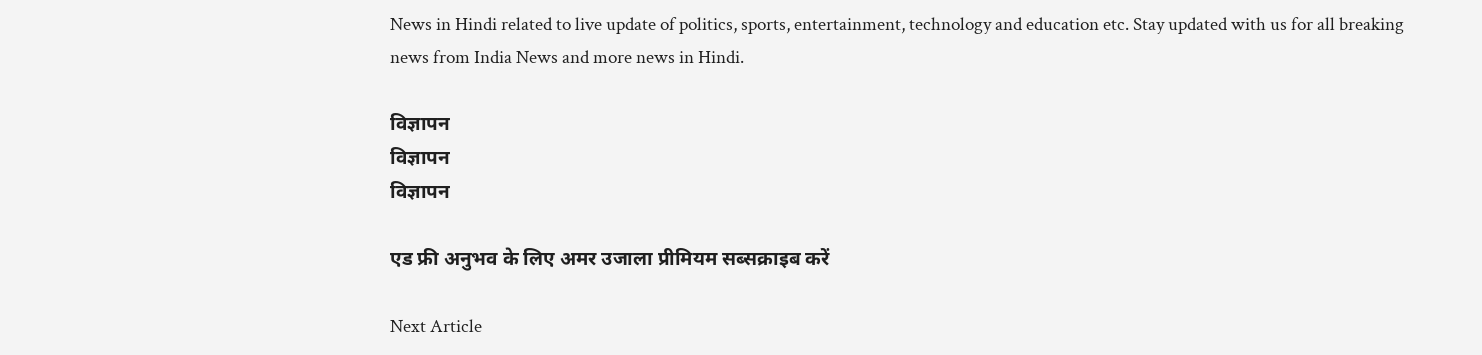News in Hindi related to live update of politics, sports, entertainment, technology and education etc. Stay updated with us for all breaking news from India News and more news in Hindi.

विज्ञापन
विज्ञापन
विज्ञापन

एड फ्री अनुभव के लिए अमर उजाला प्रीमियम सब्सक्राइब करें

Next Article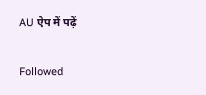AU ऐप में पढ़ें

Followed